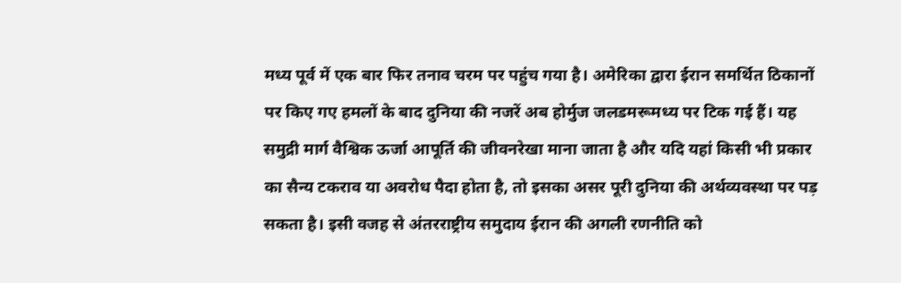मध्य पूर्व में एक बार फिर तनाव चरम पर पहुंच गया है। अमेरिका द्वारा ईरान समर्थित ठिकानों पर किए गए हमलों के बाद दुनिया की नजरें अब होर्मुज जलडमरूमध्य पर टिक गई हैं। यह समुद्री मार्ग वैश्विक ऊर्जा आपूर्ति की जीवनरेखा माना जाता है और यदि यहां किसी भी प्रकार का सैन्य टकराव या अवरोध पैदा होता है, तो इसका असर पूरी दुनिया की अर्थव्यवस्था पर पड़ सकता है। इसी वजह से अंतरराष्ट्रीय समुदाय ईरान की अगली रणनीति को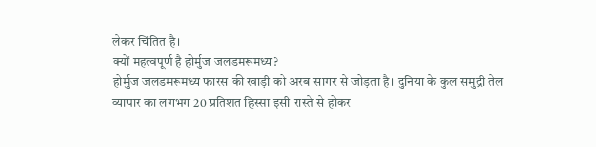लेकर चिंतित है।
क्यों महत्वपूर्ण है होर्मुज जलडमरूमध्य?
होर्मुज जलडमरूमध्य फारस की खाड़ी को अरब सागर से जोड़ता है। दुनिया के कुल समुद्री तेल व्यापार का लगभग 20 प्रतिशत हिस्सा इसी रास्ते से होकर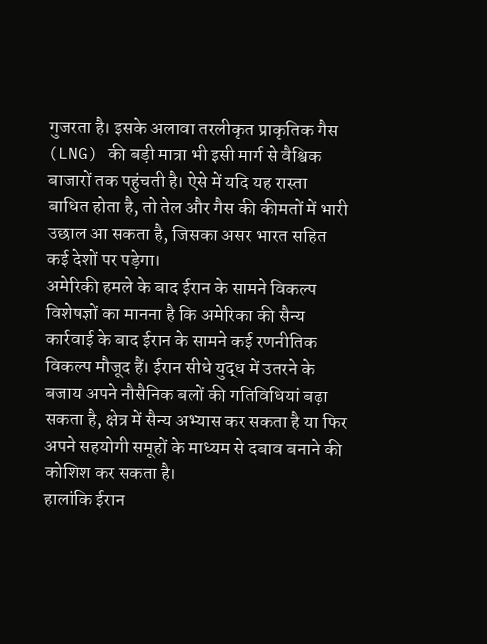गुजरता है। इसके अलावा तरलीकृत प्राकृतिक गैस (LNG) की बड़ी मात्रा भी इसी मार्ग से वैश्विक बाजारों तक पहुंचती है। ऐसे में यदि यह रास्ता बाधित होता है, तो तेल और गैस की कीमतों में भारी उछाल आ सकता है, जिसका असर भारत सहित कई देशों पर पड़ेगा।
अमेरिकी हमले के बाद ईरान के सामने विकल्प
विशेषज्ञों का मानना है कि अमेरिका की सैन्य कार्रवाई के बाद ईरान के सामने कई रणनीतिक विकल्प मौजूद हैं। ईरान सीधे युद्ध में उतरने के बजाय अपने नौसैनिक बलों की गतिविधियां बढ़ा सकता है, क्षेत्र में सैन्य अभ्यास कर सकता है या फिर अपने सहयोगी समूहों के माध्यम से दबाव बनाने की कोशिश कर सकता है।
हालांकि ईरान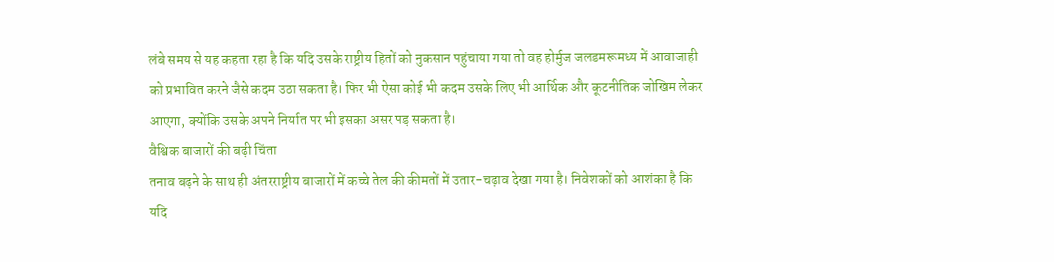लंबे समय से यह कहता रहा है कि यदि उसके राष्ट्रीय हितों को नुकसान पहुंचाया गया तो वह होर्मुज जलडमरूमध्य में आवाजाही को प्रभावित करने जैसे कदम उठा सकता है। फिर भी ऐसा कोई भी कदम उसके लिए भी आर्थिक और कूटनीतिक जोखिम लेकर आएगा, क्योंकि उसके अपने निर्यात पर भी इसका असर पड़ सकता है।
वैश्विक बाजारों की बढ़ी चिंता
तनाव बढ़ने के साथ ही अंतरराष्ट्रीय बाजारों में कच्चे तेल की कीमतों में उतार-चढ़ाव देखा गया है। निवेशकों को आशंका है कि यदि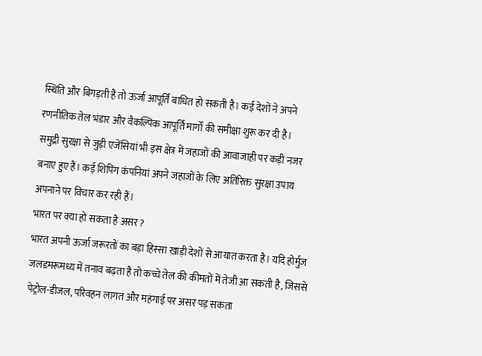स्थिति और बिगड़ती है तो ऊर्जा आपूर्ति बाधित हो सकती है। कई देशों ने अपने रणनीतिक तेल भंडार और वैकल्पिक आपूर्ति मार्गों की समीक्षा शुरू कर दी है।
समुद्री सुरक्षा से जुड़ी एजेंसियां भी इस क्षेत्र में जहाजों की आवाजाही पर कड़ी नजर बनाए हुए हैं। कई शिपिंग कंपनियां अपने जहाजों के लिए अतिरिक्त सुरक्षा उपाय अपनाने पर विचार कर रही हैं।
भारत पर क्या हो सकता है असर?
भारत अपनी ऊर्जा जरूरतों का बड़ा हिस्सा खाड़ी देशों से आयात करता है। यदि होर्मुज जलडमरूमध्य में तनाव बढ़ता है तो कच्चे तेल की कीमतों में तेजी आ सकती है, जिससे पेट्रोल-डीजल, परिवहन लागत और महंगाई पर असर पड़ सकता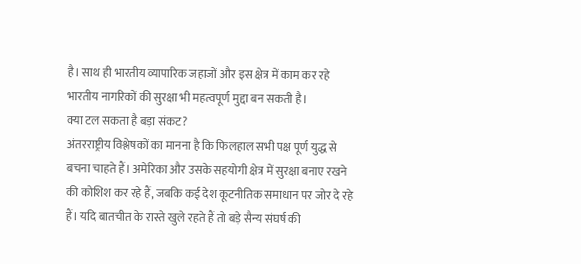है। साथ ही भारतीय व्यापारिक जहाजों और इस क्षेत्र में काम कर रहे भारतीय नागरिकों की सुरक्षा भी महत्वपूर्ण मुद्दा बन सकती है।
क्या टल सकता है बड़ा संकट?
अंतरराष्ट्रीय विश्लेषकों का मानना है कि फिलहाल सभी पक्ष पूर्ण युद्ध से बचना चाहते हैं। अमेरिका और उसके सहयोगी क्षेत्र में सुरक्षा बनाए रखने की कोशिश कर रहे हैं, जबकि कई देश कूटनीतिक समाधान पर जोर दे रहे हैं। यदि बातचीत के रास्ते खुले रहते हैं तो बड़े सैन्य संघर्ष की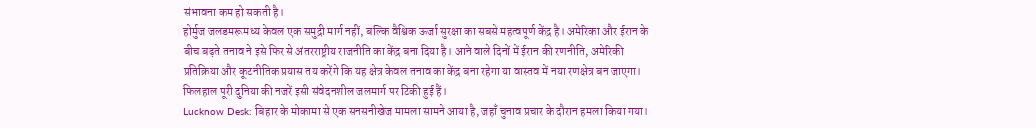संभावना कम हो सकती है।
होर्मुज जलडमरूमध्य केवल एक समुद्री मार्ग नहीं, बल्कि वैश्विक ऊर्जा सुरक्षा का सबसे महत्वपूर्ण केंद्र है। अमेरिका और ईरान के बीच बढ़ते तनाव ने इसे फिर से अंतरराष्ट्रीय राजनीति का केंद्र बना दिया है। आने वाले दिनों में ईरान की रणनीति, अमेरिकी प्रतिक्रिया और कूटनीतिक प्रयास तय करेंगे कि यह क्षेत्र केवल तनाव का केंद्र बना रहेगा या वास्तव में नया रणक्षेत्र बन जाएगा। फिलहाल पूरी दुनिया की नजरें इसी संवेदनशील जलमार्ग पर टिकी हुई हैं।
Lucknow Desk: बिहार के मोकामा से एक सनसनीखेज मामला सामने आया है, जहाँ चुनाव प्रचार के दौरान हमला किया गया।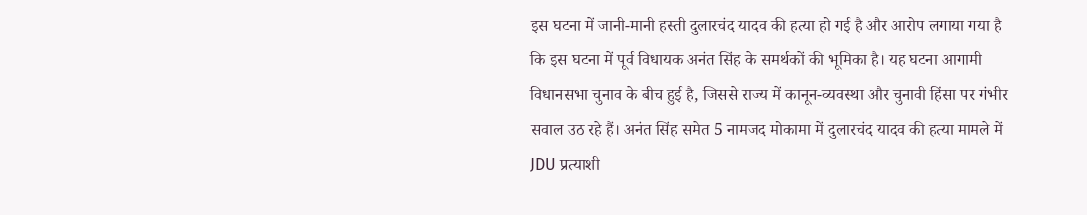इस घटना में जानी-मानी हस्ती दुलारचंद यादव की हत्या हो गई है और आरोप लगाया गया है कि इस घटना में पूर्व विधायक अनंत सिंह के समर्थकों की भूमिका है। यह घटना आगामी विधानसभा चुनाव के बीच हुई है, जिससे राज्य में कानून-व्यवस्था और चुनावी हिंसा पर गंभीर सवाल उठ रहे हैं। अनंत सिंह समेत 5 नामजद मोकामा में दुलारचंद यादव की हत्या मामले में JDU प्रत्याशी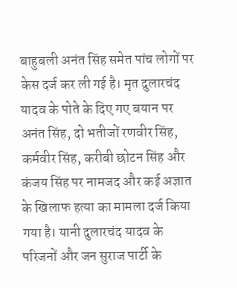बाहुबली अनंत सिंह समेत पांच लोगों पर केस दर्ज कर ली गई है। मृत दुलारचंद यादव के पोते के दिए गए बयान पर अनंत सिंह, दो भतीजों रणवीर सिंह, कर्मवीर सिंह, करीबी छोटन सिंह और कंजय सिंह पर नामजद और कई अज्ञात के खिलाफ हत्या का मामला दर्ज किया गया है। यानी दुलारचंद यादव के परिजनों और जन सुराज पार्टी के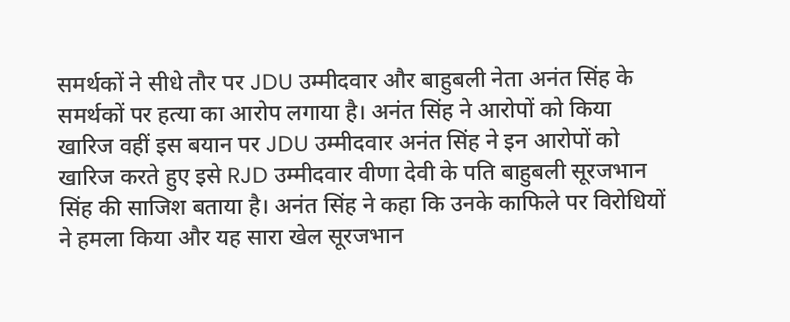समर्थकों ने सीधे तौर पर JDU उम्मीदवार और बाहुबली नेता अनंत सिंह के समर्थकों पर हत्या का आरोप लगाया है। अनंत सिंह ने आरोपों को किया खारिज वहीं इस बयान पर JDU उम्मीदवार अनंत सिंह ने इन आरोपों को खारिज करते हुए इसे RJD उम्मीदवार वीणा देवी के पति बाहुबली सूरजभान सिंह की साजिश बताया है। अनंत सिंह ने कहा कि उनके काफिले पर विरोधियों ने हमला किया और यह सारा खेल सूरजभान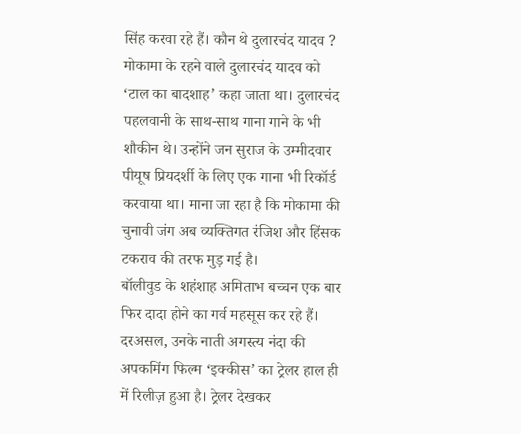सिंह करवा रहे हैं। कौन थे दुलारचंद यादव ? मोकामा के रहने वाले दुलारचंद यादव को ‘टाल का बादशाह’ कहा जाता था। दुलारचंद पहलवानी के साथ-साथ गाना गाने के भी शौकीन थे। उन्होंने जन सुराज के उम्मीदवार पीयूष प्रियदर्शी के लिए एक गाना भी रिकॉर्ड करवाया था। माना जा रहा है कि मोकामा की चुनावी जंग अब व्यक्तिगत रंजिश और हिंसक टकराव की तरफ मुड़ गई है।
बॉलीवुड के शहंशाह अमिताभ बच्चन एक बार फिर दादा होने का गर्व महसूस कर रहे हैं। दरअसल, उनके नाती अगस्त्य नंदा की अपकमिंग फिल्म ‘इक्कीस’ का ट्रेलर हाल ही में रिलीज़ हुआ है। ट्रेलर देखकर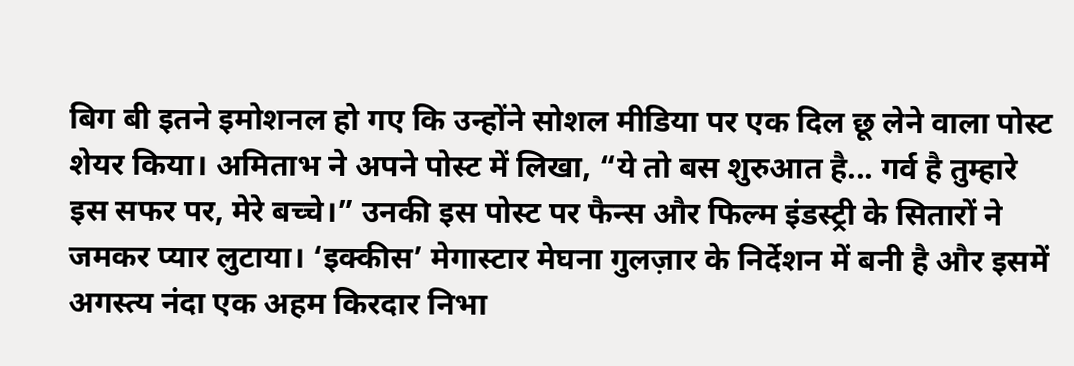बिग बी इतने इमोशनल हो गए कि उन्होंने सोशल मीडिया पर एक दिल छू लेने वाला पोस्ट शेयर किया। अमिताभ ने अपने पोस्ट में लिखा, “ये तो बस शुरुआत है... गर्व है तुम्हारे इस सफर पर, मेरे बच्चे।” उनकी इस पोस्ट पर फैन्स और फिल्म इंडस्ट्री के सितारों ने जमकर प्यार लुटाया। ‘इक्कीस’ मेगास्टार मेघना गुलज़ार के निर्देशन में बनी है और इसमें अगस्त्य नंदा एक अहम किरदार निभा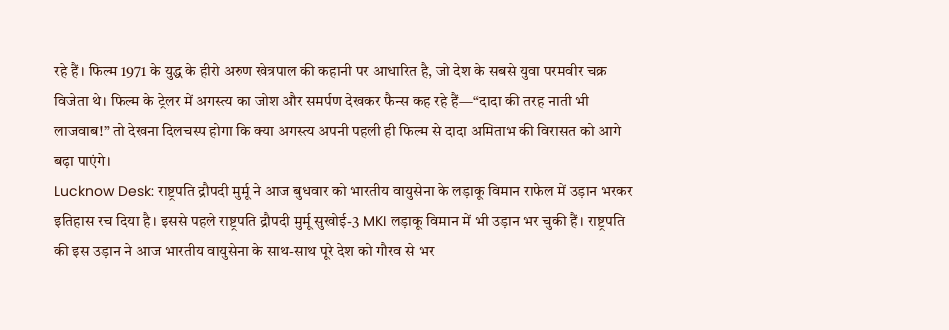रहे हैं। फिल्म 1971 के युद्ध के हीरो अरुण खेत्रपाल की कहानी पर आधारित है, जो देश के सबसे युवा परमवीर चक्र विजेता थे। फिल्म के ट्रेलर में अगस्त्य का जोश और समर्पण देखकर फैन्स कह रहे हैं—“दादा की तरह नाती भी लाजवाब!” तो देखना दिलचस्प होगा कि क्या अगस्त्य अपनी पहली ही फिल्म से दादा अमिताभ की विरासत को आगे बढ़ा पाएंगे।
Lucknow Desk: राष्ट्रपति द्रौपदी मुर्मू ने आज बुधवार को भारतीय वायुसेना के लड़ाकू विमान राफेल में उड़ान भरकर इतिहास रच दिया है। इससे पहले राष्ट्रपति द्रौपदी मुर्मू सुखोई-3 MKI लड़ाकू विमान में भी उड़ान भर चुकी हैं। राष्ट्रपति की इस उड़ान ने आज भारतीय वायुसेना के साथ-साथ पूरे देश को गौरव से भर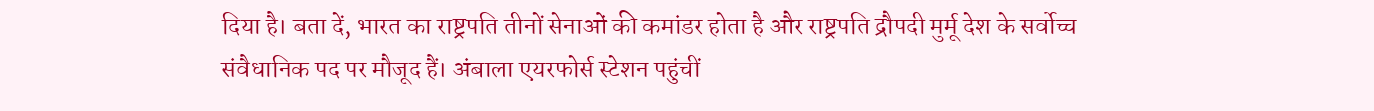दिया है। बता दें, भारत का राष्ट्रपति तीनों सेनाओं की कमांडर होता है और राष्ट्रपति द्रौपदी मुर्मू देश के सर्वोच्च संवैधानिक पद पर मौजूद हैं। अंबाला एयरफोर्स स्टेशन पहुंचीं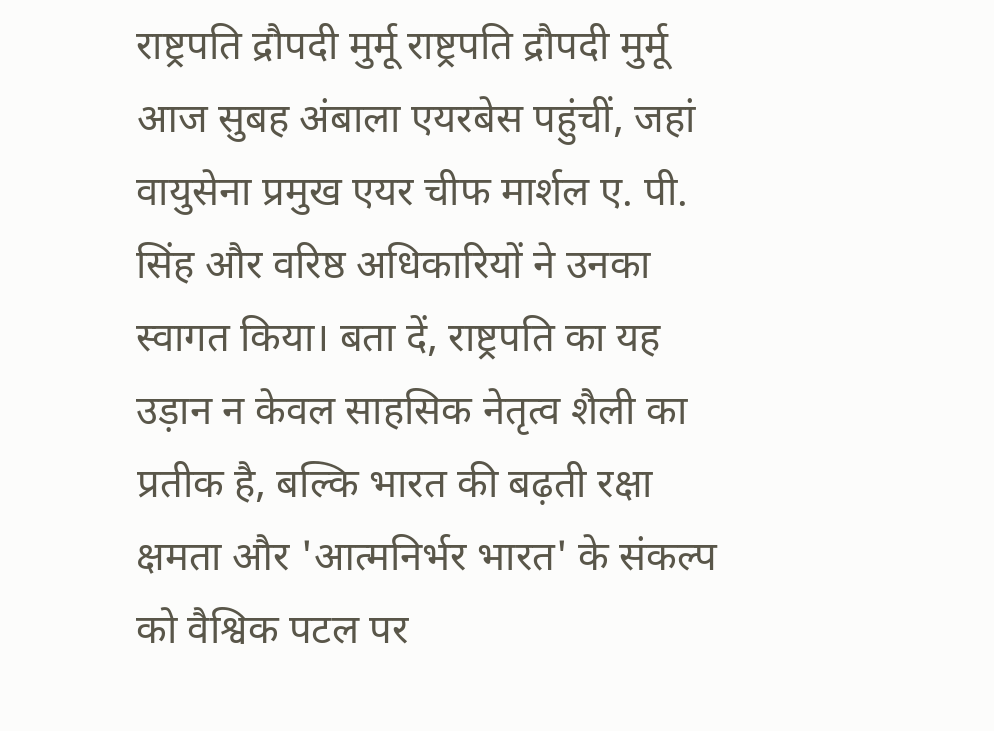राष्ट्रपति द्रौपदी मुर्मू राष्ट्रपति द्रौपदी मुर्मू आज सुबह अंबाला एयरबेस पहुंचीं, जहां वायुसेना प्रमुख एयर चीफ मार्शल ए. पी. सिंह और वरिष्ठ अधिकारियों ने उनका स्वागत किया। बता दें, राष्ट्रपति का यह उड़ान न केवल साहसिक नेतृत्व शैली का प्रतीक है, बल्कि भारत की बढ़ती रक्षा क्षमता और 'आत्मनिर्भर भारत' के संकल्प को वैश्विक पटल पर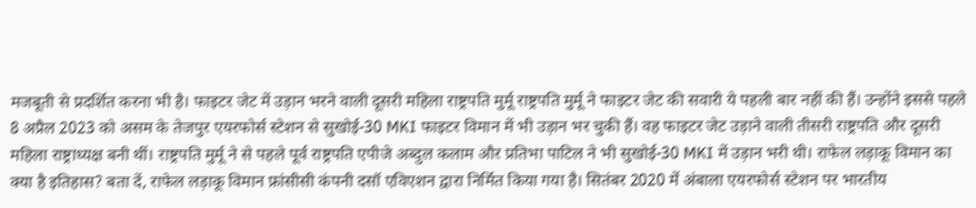मजबूती से प्रदर्शित करना भी है। फाइटर जेट में उड़ान भरने वाली दूसरी महिला राष्ट्रपति मुर्मू राष्ट्रपति मुर्मू ने फाइटर जेट की सवारी ये पहली बार नहीं की हैं। उन्होंने इससे पहले 8 अप्रैल 2023 को असम के तेजपुर एयरफोर्स स्टेशन से सुखोई-30 MKI फाइटर विमान में भी उड़ान भर चुकी हैं। वह फाइटर जेट उड़ाने वाली तीसरी राष्ट्रपति और दूसरी महिला राष्ट्राध्यक्ष बनी थीं। राष्ट्रपति मुर्मू ने से पहले पूर्व राष्ट्रपति एपीजे अब्दुल कलाम और प्रतिभा पाटिल ने भी सुखोई-30 MKI में उड़ान भरी थी। राफेल लड़ाकू विमान का क्या है इतिहास? बता दें, राफेल लड़ाकू विमान फ्रांसीसी कंपनी दसॉ एविएशन द्वारा निर्मित किया गया है। सितंबर 2020 में अंबाला एयरफोर्स स्टेशन पर भारतीय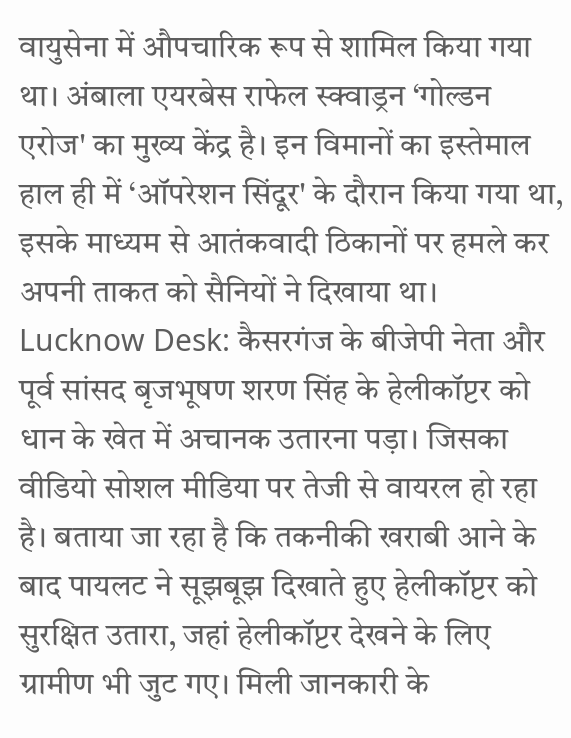वायुसेना में औपचारिक रूप से शामिल किया गया था। अंबाला एयरबेस राफेल स्क्वाड्रन ‘गोल्डन एरोज' का मुख्य केंद्र है। इन विमानों का इस्तेमाल हाल ही में ‘ऑपरेशन सिंदूर' के दौरान किया गया था, इसके माध्यम से आतंकवादी ठिकानों पर हमले कर अपनी ताकत को सैनियों ने दिखाया था।
Lucknow Desk: कैसरगंज के बीजेपी नेता और पूर्व सांसद बृजभूषण शरण सिंह के हेलीकॉप्टर को धान के खेत में अचानक उतारना पड़ा। जिसका वीडियो सोशल मीडिया पर तेजी से वायरल हो रहा है। बताया जा रहा है कि तकनीकी खराबी आने के बाद पायलट ने सूझबूझ दिखाते हुए हेलीकॉप्टर को सुरक्षित उतारा, जहां हेलीकॉप्टर देखने के लिए ग्रामीण भी जुट गए। मिली जानकारी के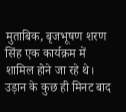मुताबिक, बृजभूषण शरण सिंह एक कार्यक्रम में शामिल होने जा रहे थे। उड़ान के कुछ ही मिनट बाद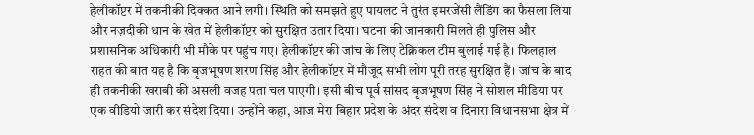हेलीकॉप्टर में तकनीकी दिक्कत आने लगी। स्थिति को समझते हुए पायलट ने तुरंत इमरजेंसी लैंडिंग का फैसला लिया और नज़दीकी धान के खेत में हेलीकॉप्टर को सुरक्षित उतार दिया। घटना की जानकारी मिलते ही पुलिस और प्रशासनिक अधिकारी भी मौके पर पहुंच गए। हेलीकॉप्टर की जांच के लिए टेक्निकल टीम बुलाई गई है। फिलहाल राहत की बात यह है कि बृजभूषण शरण सिंह और हेलीकॉप्टर में मौजूद सभी लोग पूरी तरह सुरक्षित हैं। जांच के बाद ही तकनीकी खराबी की असली वजह पता चल पाएगी। इसी बीच पूर्व सांसद बृजभूषण सिंह ने सोशल मीडिया पर एक वीडियो जारी कर संदेश दिया। उन्होंने कहा, आज मेरा बिहार प्रदेश के अंदर संदेश व दिनारा विधानसभा क्षेत्र में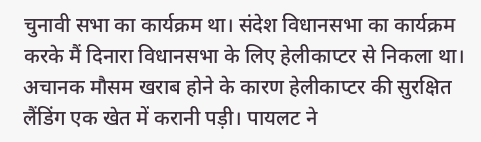चुनावी सभा का कार्यक्रम था। संदेश विधानसभा का कार्यक्रम करके मैं दिनारा विधानसभा के लिए हेलीकाप्टर से निकला था। अचानक मौसम खराब होने के कारण हेलीकाप्टर की सुरक्षित लैंडिंग एक खेत में करानी पड़ी। पायलट ने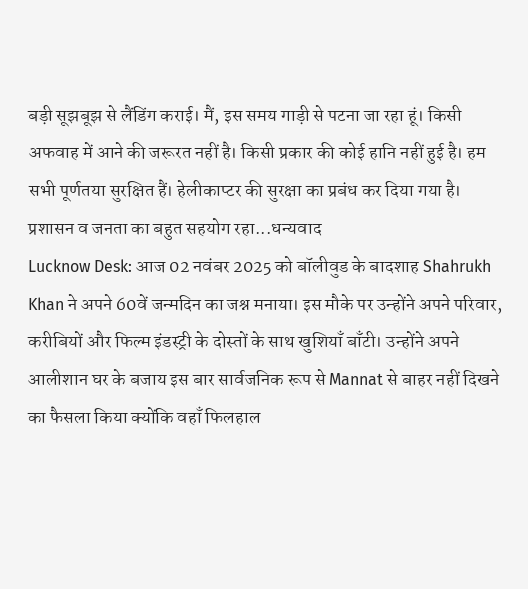बड़ी सूझबूझ से लैंडिंग कराई। मैं, इस समय गाड़ी से पटना जा रहा हूं। किसी अफवाह में आने की जरूरत नहीं है। किसी प्रकार की कोई हानि नहीं हुई है। हम सभी पूर्णतया सुरक्षित हैं। हेलीकाप्टर की सुरक्षा का प्रबंध कर दिया गया है। प्रशासन व जनता का बहुत सहयोग रहा...धन्यवाद
Lucknow Desk: आज 02 नवंबर 2025 को बॉलीवुड के बादशाह Shahrukh Khan ने अपने 60वें जन्मदिन का जश्न मनाया। इस मौके पर उन्होंने अपने परिवार, करीबियों और फिल्म इंडस्ट्री के दोस्तों के साथ खुशियाँ बाँटी। उन्होंने अपने आलीशान घर के बजाय इस बार सार्वजनिक रूप से Mannat से बाहर नहीं दिखने का फैसला किया क्योंकि वहाँ फिलहाल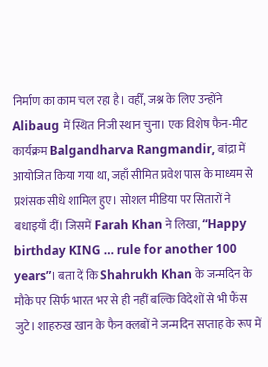निर्माण का काम चल रहा है। वहीँ, जश्न के लिए उन्होंने Alibaug में स्थित निजी स्थान चुना। एक विशेष फैन-मीट कार्यक्रम Balgandharva Rangmandir, बांद्रा में आयोजित किया गया था, जहाँ सीमित प्रवेश पास के माध्यम से प्रशंसक सीधे शामिल हुए। सोशल मीडिया पर सितारों ने बधाइयाँ दीं। जिसमें Farah Khan ने लिखा, “Happy birthday KING … rule for another 100 years”। बता दें कि Shahrukh Khan के जन्मदिन के मौके पर सिर्फ भारत भर से ही नहीं बल्कि विदेशों से भी फैंस जुटे। शाहरुख खान के फैन क्लबों ने जन्मदिन सप्ताह के रूप में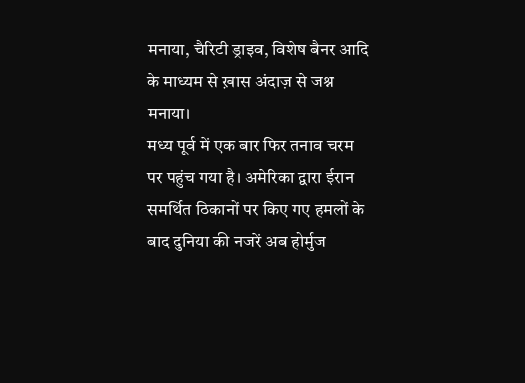मनाया, चैरिटी ड्राइव, विशेष बैनर आदि के माध्यम से ख़ास अंदाज़ से जश्न मनाया।
मध्य पूर्व में एक बार फिर तनाव चरम पर पहुंच गया है। अमेरिका द्वारा ईरान समर्थित ठिकानों पर किए गए हमलों के बाद दुनिया की नजरें अब होर्मुज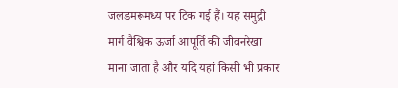जलडमरूमध्य पर टिक गई हैं। यह समुद्री मार्ग वैश्विक ऊर्जा आपूर्ति की जीवनरेखा माना जाता है और यदि यहां किसी भी प्रकार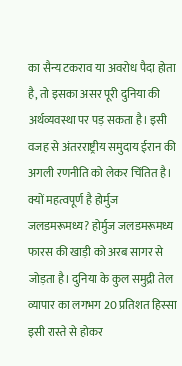का सैन्य टकराव या अवरोध पैदा होता है, तो इसका असर पूरी दुनिया की अर्थव्यवस्था पर पड़ सकता है। इसी वजह से अंतरराष्ट्रीय समुदाय ईरान की अगली रणनीति को लेकर चिंतित है। क्यों महत्वपूर्ण है होर्मुज जलडमरूमध्य? होर्मुज जलडमरूमध्य फारस की खाड़ी को अरब सागर से जोड़ता है। दुनिया के कुल समुद्री तेल व्यापार का लगभग 20 प्रतिशत हिस्सा इसी रास्ते से होकर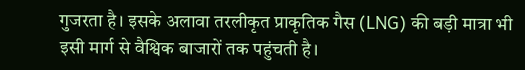गुजरता है। इसके अलावा तरलीकृत प्राकृतिक गैस (LNG) की बड़ी मात्रा भी इसी मार्ग से वैश्विक बाजारों तक पहुंचती है।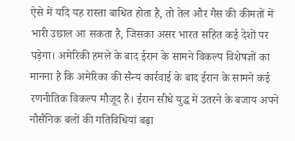ऐसे में यदि यह रास्ता बाधित होता है, तो तेल और गैस की कीमतों में भारी उछाल आ सकता है, जिसका असर भारत सहित कई देशों पर पड़ेगा। अमेरिकी हमले के बाद ईरान के सामने विकल्प विशेषज्ञों का मानना है कि अमेरिका की सैन्य कार्रवाई के बाद ईरान के सामने कई रणनीतिक विकल्प मौजूद हैं। ईरान सीधे युद्ध में उतरने के बजाय अपने नौसैनिक बलों की गतिविधियां बढ़ा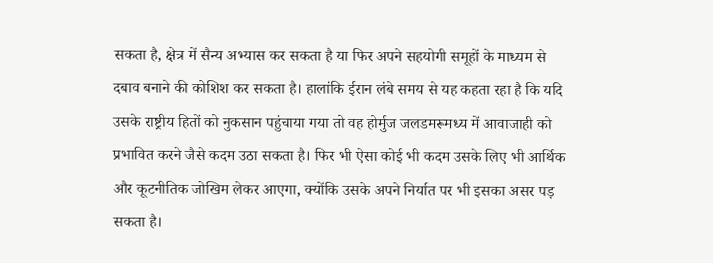सकता है, क्षेत्र में सैन्य अभ्यास कर सकता है या फिर अपने सहयोगी समूहों के माध्यम से दबाव बनाने की कोशिश कर सकता है। हालांकि ईरान लंबे समय से यह कहता रहा है कि यदि उसके राष्ट्रीय हितों को नुकसान पहुंचाया गया तो वह होर्मुज जलडमरूमध्य में आवाजाही को प्रभावित करने जैसे कदम उठा सकता है। फिर भी ऐसा कोई भी कदम उसके लिए भी आर्थिक और कूटनीतिक जोखिम लेकर आएगा, क्योंकि उसके अपने निर्यात पर भी इसका असर पड़ सकता है।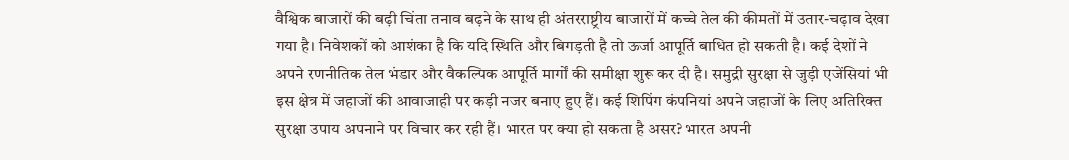वैश्विक बाजारों की बढ़ी चिंता तनाव बढ़ने के साथ ही अंतरराष्ट्रीय बाजारों में कच्चे तेल की कीमतों में उतार-चढ़ाव देखा गया है। निवेशकों को आशंका है कि यदि स्थिति और बिगड़ती है तो ऊर्जा आपूर्ति बाधित हो सकती है। कई देशों ने अपने रणनीतिक तेल भंडार और वैकल्पिक आपूर्ति मार्गों की समीक्षा शुरू कर दी है। समुद्री सुरक्षा से जुड़ी एजेंसियां भी इस क्षेत्र में जहाजों की आवाजाही पर कड़ी नजर बनाए हुए हैं। कई शिपिंग कंपनियां अपने जहाजों के लिए अतिरिक्त सुरक्षा उपाय अपनाने पर विचार कर रही हैं। भारत पर क्या हो सकता है असर? भारत अपनी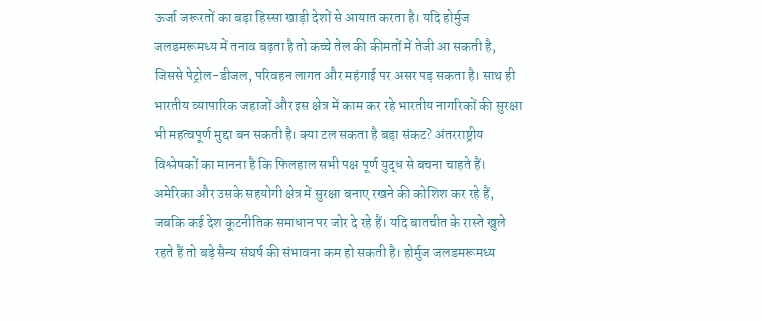ऊर्जा जरूरतों का बड़ा हिस्सा खाड़ी देशों से आयात करता है। यदि होर्मुज जलडमरूमध्य में तनाव बढ़ता है तो कच्चे तेल की कीमतों में तेजी आ सकती है, जिससे पेट्रोल-डीजल, परिवहन लागत और महंगाई पर असर पड़ सकता है। साथ ही भारतीय व्यापारिक जहाजों और इस क्षेत्र में काम कर रहे भारतीय नागरिकों की सुरक्षा भी महत्वपूर्ण मुद्दा बन सकती है। क्या टल सकता है बड़ा संकट? अंतरराष्ट्रीय विश्लेषकों का मानना है कि फिलहाल सभी पक्ष पूर्ण युद्ध से बचना चाहते हैं। अमेरिका और उसके सहयोगी क्षेत्र में सुरक्षा बनाए रखने की कोशिश कर रहे हैं, जबकि कई देश कूटनीतिक समाधान पर जोर दे रहे हैं। यदि बातचीत के रास्ते खुले रहते हैं तो बड़े सैन्य संघर्ष की संभावना कम हो सकती है। होर्मुज जलडमरूमध्य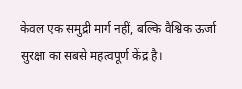केवल एक समुद्री मार्ग नहीं, बल्कि वैश्विक ऊर्जा सुरक्षा का सबसे महत्वपूर्ण केंद्र है।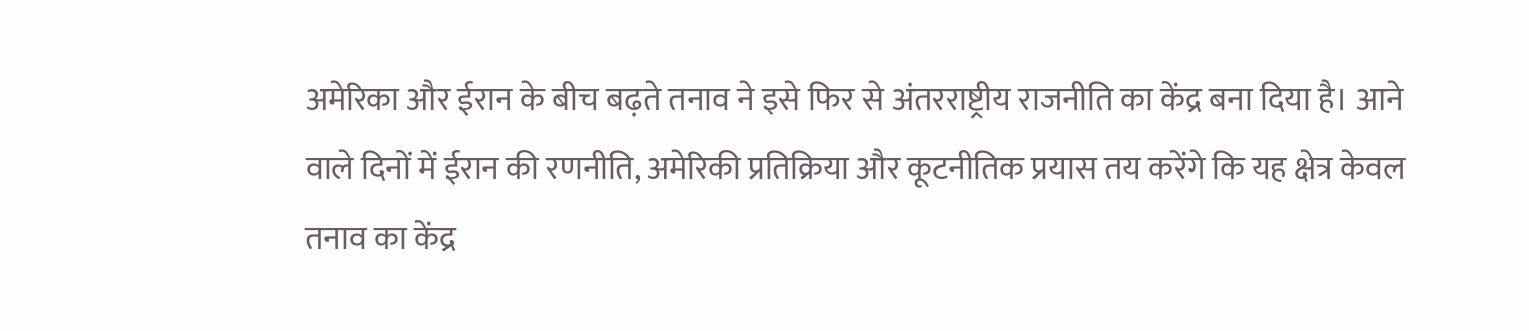अमेरिका और ईरान के बीच बढ़ते तनाव ने इसे फिर से अंतरराष्ट्रीय राजनीति का केंद्र बना दिया है। आने वाले दिनों में ईरान की रणनीति, अमेरिकी प्रतिक्रिया और कूटनीतिक प्रयास तय करेंगे कि यह क्षेत्र केवल तनाव का केंद्र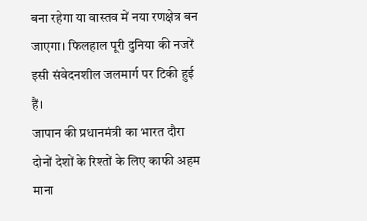बना रहेगा या वास्तव में नया रणक्षेत्र बन जाएगा। फिलहाल पूरी दुनिया की नजरें इसी संवेदनशील जलमार्ग पर टिकी हुई हैं।
जापान की प्रधानमंत्री का भारत दौरा दोनों देशों के रिश्तों के लिए काफी अहम माना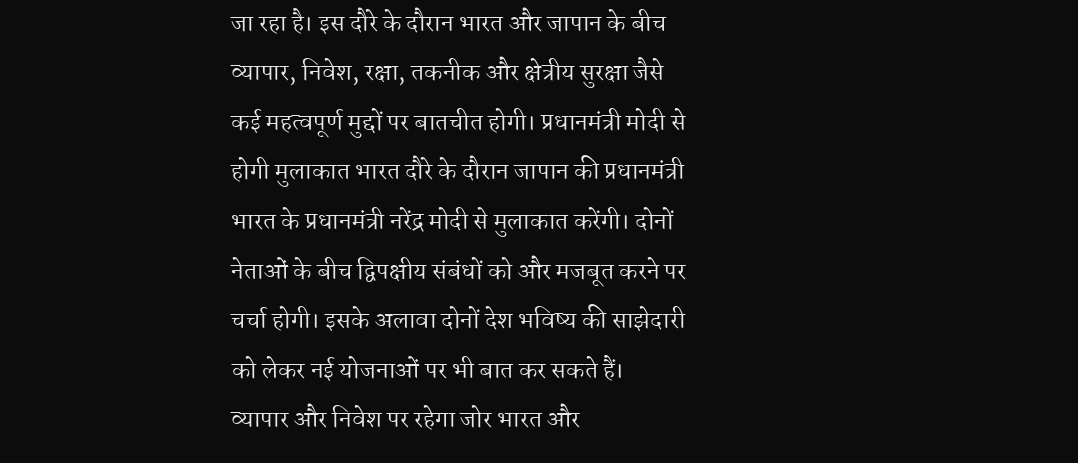जा रहा है। इस दौरे के दौरान भारत और जापान के बीच व्यापार, निवेश, रक्षा, तकनीक और क्षेत्रीय सुरक्षा जैसे कई महत्वपूर्ण मुद्दों पर बातचीत होगी। प्रधानमंत्री मोदी से होगी मुलाकात भारत दौरे के दौरान जापान की प्रधानमंत्री भारत के प्रधानमंत्री नरेंद्र मोदी से मुलाकात करेंगी। दोनों नेताओं के बीच द्विपक्षीय संबंधों को और मजबूत करने पर चर्चा होगी। इसके अलावा दोनों देश भविष्य की साझेदारी को लेकर नई योजनाओं पर भी बात कर सकते हैं। व्यापार और निवेश पर रहेगा जोर भारत और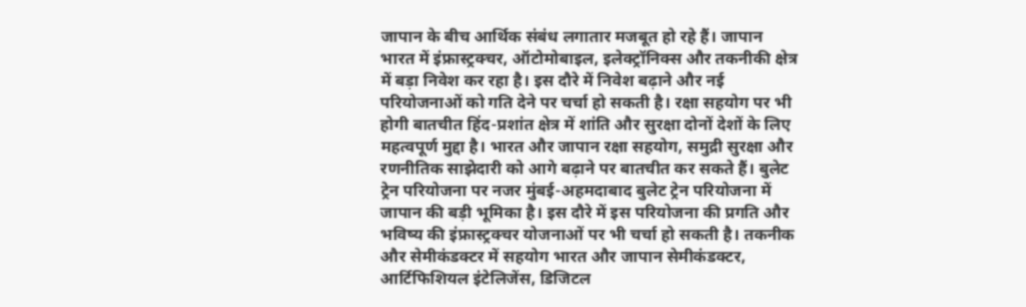जापान के बीच आर्थिक संबंध लगातार मजबूत हो रहे हैं। जापान भारत में इंफ्रास्ट्रक्चर, ऑटोमोबाइल, इलेक्ट्रॉनिक्स और तकनीकी क्षेत्र में बड़ा निवेश कर रहा है। इस दौरे में निवेश बढ़ाने और नई परियोजनाओं को गति देने पर चर्चा हो सकती है। रक्षा सहयोग पर भी होगी बातचीत हिंद-प्रशांत क्षेत्र में शांति और सुरक्षा दोनों देशों के लिए महत्वपूर्ण मुद्दा है। भारत और जापान रक्षा सहयोग, समुद्री सुरक्षा और रणनीतिक साझेदारी को आगे बढ़ाने पर बातचीत कर सकते हैं। बुलेट ट्रेन परियोजना पर नजर मुंबई-अहमदाबाद बुलेट ट्रेन परियोजना में जापान की बड़ी भूमिका है। इस दौरे में इस परियोजना की प्रगति और भविष्य की इंफ्रास्ट्रक्चर योजनाओं पर भी चर्चा हो सकती है। तकनीक और सेमीकंडक्टर में सहयोग भारत और जापान सेमीकंडक्टर, आर्टिफिशियल इंटेलिजेंस, डिजिटल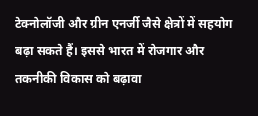टेक्नोलॉजी और ग्रीन एनर्जी जैसे क्षेत्रों में सहयोग बढ़ा सकते हैं। इससे भारत में रोजगार और तकनीकी विकास को बढ़ावा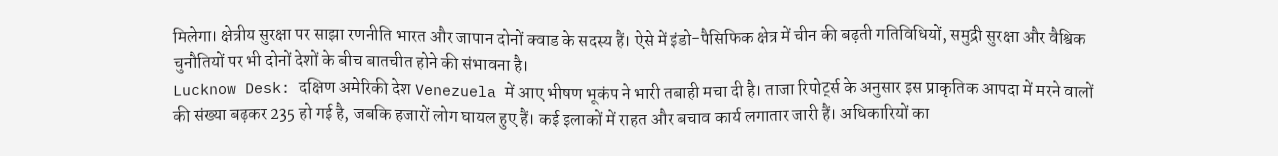मिलेगा। क्षेत्रीय सुरक्षा पर साझा रणनीति भारत और जापान दोनों क्वाड के सदस्य हैं। ऐसे में इंडो-पैसिफिक क्षेत्र में चीन की बढ़ती गतिविधियों, समुद्री सुरक्षा और वैश्विक चुनौतियों पर भी दोनों देशों के बीच बातचीत होने की संभावना है।
Lucknow Desk: दक्षिण अमेरिकी देश Venezuela में आए भीषण भूकंप ने भारी तबाही मचा दी है। ताजा रिपोर्ट्स के अनुसार इस प्राकृतिक आपदा में मरने वालों की संख्या बढ़कर 235 हो गई है, जबकि हजारों लोग घायल हुए हैं। कई इलाकों में राहत और बचाव कार्य लगातार जारी हैं। अधिकारियों का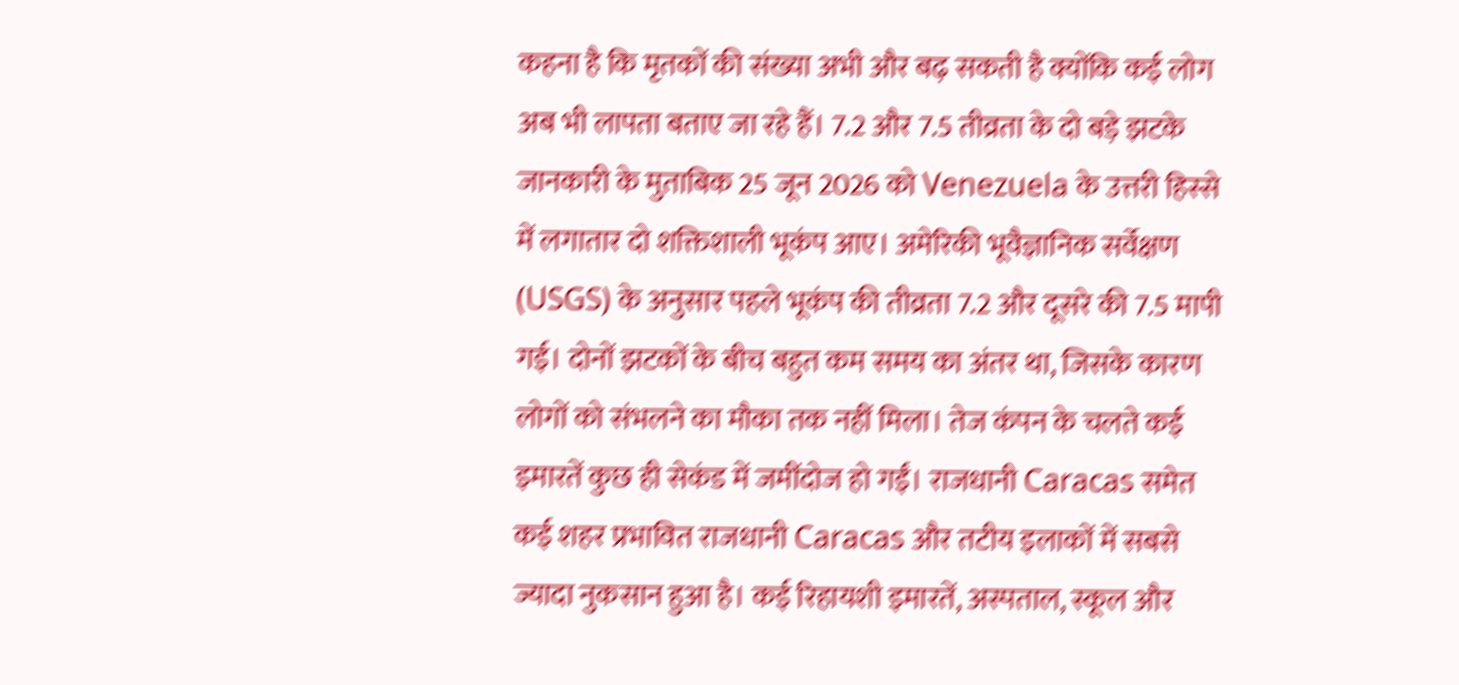कहना है कि मृतकों की संख्या अभी और बढ़ सकती है क्योंकि कई लोग अब भी लापता बताए जा रहे हैं। 7.2 और 7.5 तीव्रता के दो बड़े झटके जानकारी के मुताबिक 25 जून 2026 को Venezuela के उत्तरी हिस्से में लगातार दो शक्तिशाली भूकंप आए। अमेरिकी भूवैज्ञानिक सर्वेक्षण (USGS) के अनुसार पहले भूकंप की तीव्रता 7.2 और दूसरे की 7.5 मापी गई। दोनों झटकों के बीच बहुत कम समय का अंतर था, जिसके कारण लोगों को संभलने का मौका तक नहीं मिला। तेज कंपन के चलते कई इमारतें कुछ ही सेकंड में जमींदोज हो गईं। राजधानी Caracas समेत कई शहर प्रभावित राजधानी Caracas और तटीय इलाकों में सबसे ज्यादा नुकसान हुआ है। कई रिहायशी इमारतें, अस्पताल, स्कूल और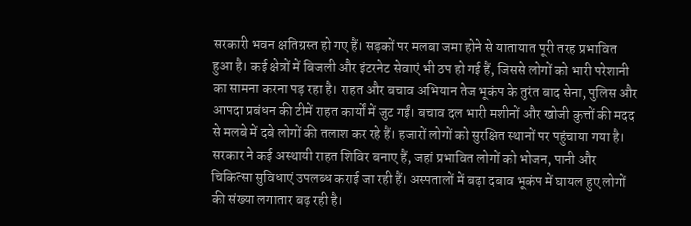सरकारी भवन क्षतिग्रस्त हो गए हैं। सड़कों पर मलबा जमा होने से यातायात पूरी तरह प्रभावित हुआ है। कई क्षेत्रों में बिजली और इंटरनेट सेवाएं भी ठप हो गई हैं, जिससे लोगों को भारी परेशानी का सामना करना पड़ रहा है। राहत और बचाव अभियान तेज भूकंप के तुरंत बाद सेना, पुलिस और आपदा प्रबंधन की टीमें राहत कार्यों में जुट गईं। बचाव दल भारी मशीनों और खोजी कुत्तों की मदद से मलबे में दबे लोगों की तलाश कर रहे हैं। हजारों लोगों को सुरक्षित स्थानों पर पहुंचाया गया है। सरकार ने कई अस्थायी राहत शिविर बनाए हैं, जहां प्रभावित लोगों को भोजन, पानी और चिकित्सा सुविधाएं उपलब्ध कराई जा रही हैं। अस्पतालों में बढ़ा दबाव भूकंप में घायल हुए लोगों की संख्या लगातार बढ़ रही है।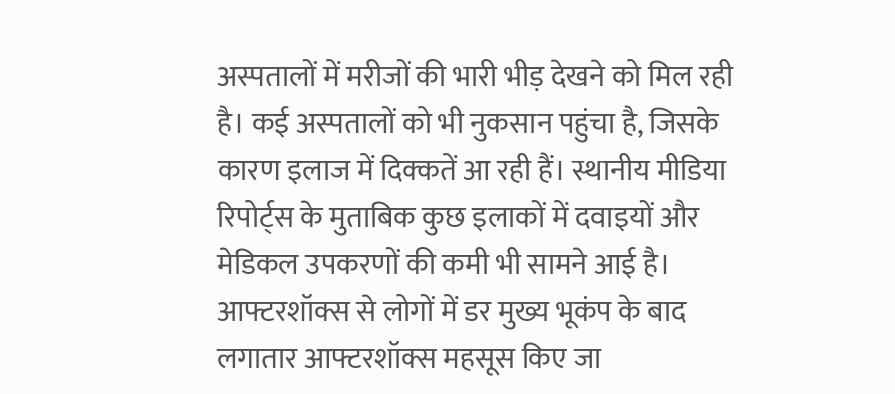अस्पतालों में मरीजों की भारी भीड़ देखने को मिल रही है। कई अस्पतालों को भी नुकसान पहुंचा है, जिसके कारण इलाज में दिक्कतें आ रही हैं। स्थानीय मीडिया रिपोर्ट्स के मुताबिक कुछ इलाकों में दवाइयों और मेडिकल उपकरणों की कमी भी सामने आई है। आफ्टरशॉक्स से लोगों में डर मुख्य भूकंप के बाद लगातार आफ्टरशॉक्स महसूस किए जा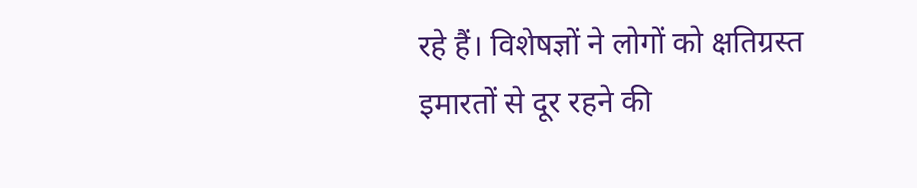रहे हैं। विशेषज्ञों ने लोगों को क्षतिग्रस्त इमारतों से दूर रहने की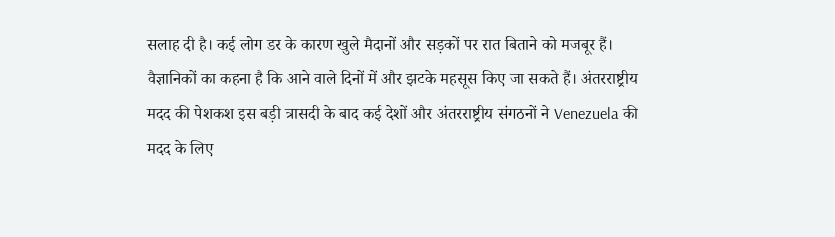सलाह दी है। कई लोग डर के कारण खुले मैदानों और सड़कों पर रात बिताने को मजबूर हैं। वैज्ञानिकों का कहना है कि आने वाले दिनों में और झटके महसूस किए जा सकते हैं। अंतरराष्ट्रीय मदद की पेशकश इस बड़ी त्रासदी के बाद कई देशों और अंतरराष्ट्रीय संगठनों ने Venezuela की मदद के लिए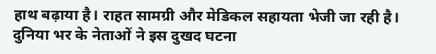हाथ बढ़ाया है। राहत सामग्री और मेडिकल सहायता भेजी जा रही है। दुनिया भर के नेताओं ने इस दुखद घटना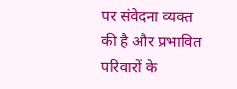पर संवेदना व्यक्त की है और प्रभावित परिवारों के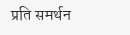प्रति समर्थन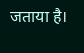जताया है।